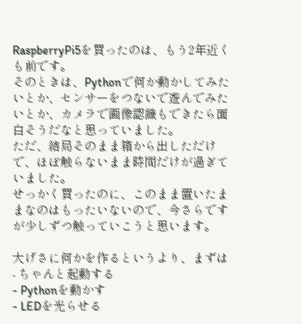RaspberryPi5を買ったのは、もう2年近くも前です。
そのときは、Pythonで何か動かしてみたいとか、センサーをつないで遊んでみたいとか、カメラで画像認識もできたら面白そうだなと思っていました。
ただ、結局そのまま箱から出しただけで、ほぼ触らないまま時間だけが過ぎていました。
せっかく買ったのに、このまま置いたままなのはもったいないので、今さらですが少しずつ触っていこうと思います。

大げさに何かを作るというより、まずは
- ちゃんと起動する
- Pythonを動かす
- LEDを光らせる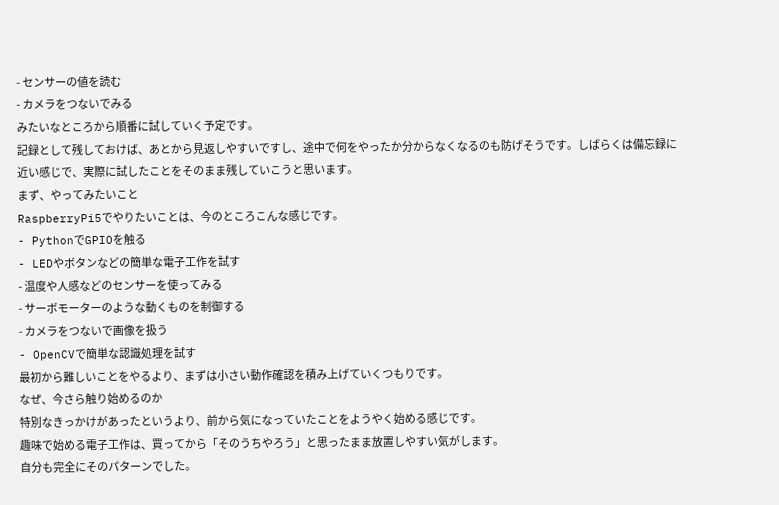- センサーの値を読む
- カメラをつないでみる
みたいなところから順番に試していく予定です。
記録として残しておけば、あとから見返しやすいですし、途中で何をやったか分からなくなるのも防げそうです。しばらくは備忘録に近い感じで、実際に試したことをそのまま残していこうと思います。
まず、やってみたいこと
RaspberryPi5でやりたいことは、今のところこんな感じです。
- PythonでGPIOを触る
- LEDやボタンなどの簡単な電子工作を試す
- 温度や人感などのセンサーを使ってみる
- サーボモーターのような動くものを制御する
- カメラをつないで画像を扱う
- OpenCVで簡単な認識処理を試す
最初から難しいことをやるより、まずは小さい動作確認を積み上げていくつもりです。
なぜ、今さら触り始めるのか
特別なきっかけがあったというより、前から気になっていたことをようやく始める感じです。
趣味で始める電子工作は、買ってから「そのうちやろう」と思ったまま放置しやすい気がします。
自分も完全にそのパターンでした。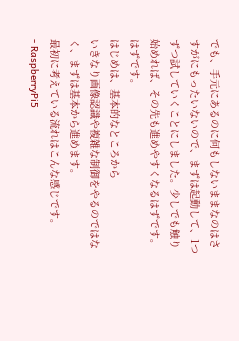でも、手元にあるのに何もしないままなのはさすがにもったいないので、まずは起動して、1つずつ試していくことにしました。少しでも触り始めれば、その先も進めやすくなるはずです。はずです。
はじめは、基本的なところから
いきなり画像認識や複雑な制御をやるのではなく、まずは基本から進めます。
最初に考えている流れはこんな感じです。
- RaspberryPi5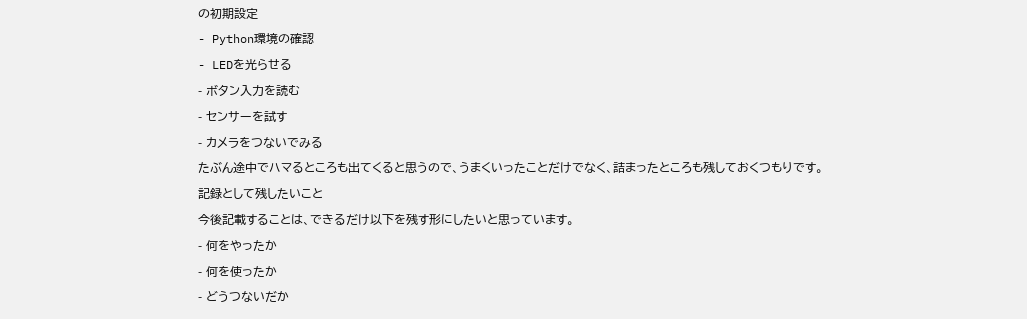の初期設定
- Python環境の確認
- LEDを光らせる
- ボタン入力を読む
- センサーを試す
- カメラをつないでみる
たぶん途中でハマるところも出てくると思うので、うまくいったことだけでなく、詰まったところも残しておくつもりです。
記録として残したいこと
今後記載することは、できるだけ以下を残す形にしたいと思っています。
- 何をやったか
- 何を使ったか
- どうつないだか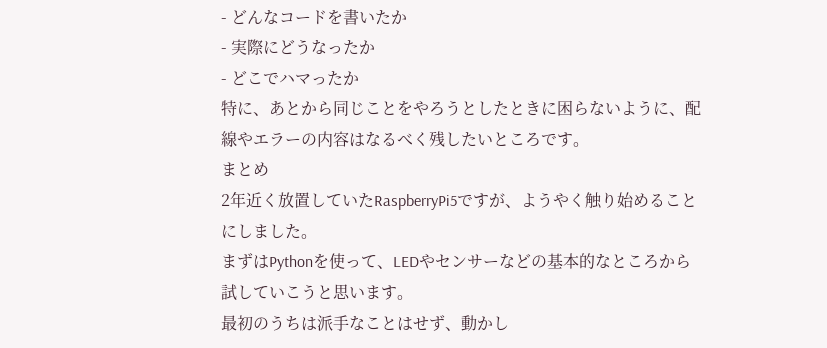- どんなコードを書いたか
- 実際にどうなったか
- どこでハマったか
特に、あとから同じことをやろうとしたときに困らないように、配線やエラーの内容はなるべく残したいところです。
まとめ
2年近く放置していたRaspberryPi5ですが、ようやく触り始めることにしました。
まずはPythonを使って、LEDやセンサーなどの基本的なところから試していこうと思います。
最初のうちは派手なことはせず、動かし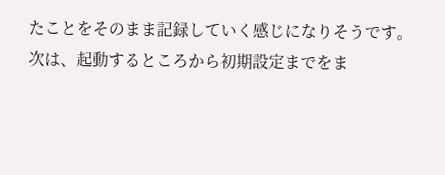たことをそのまま記録していく感じになりそうです。
次は、起動するところから初期設定までをま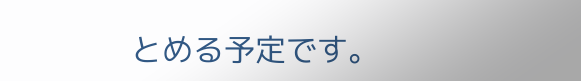とめる予定です。